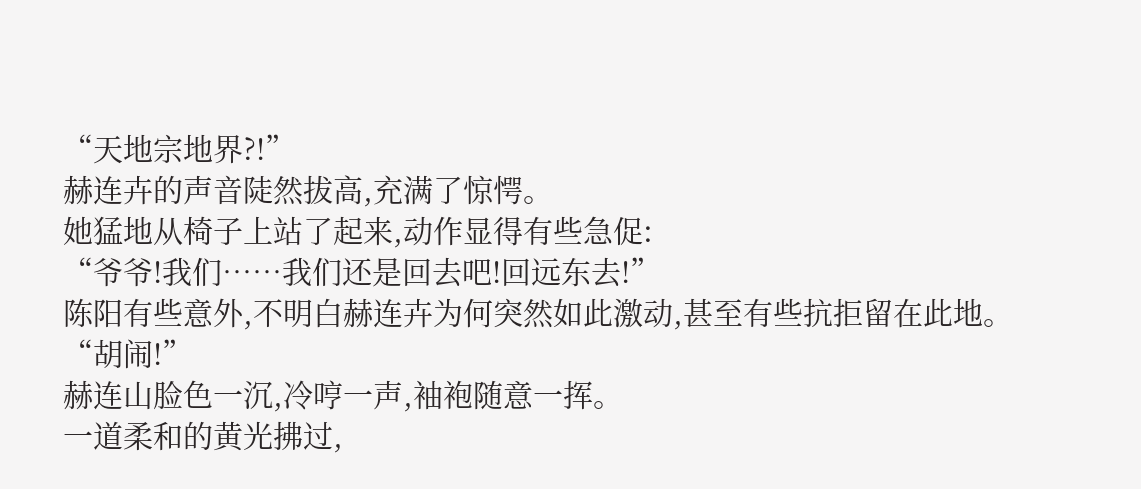“天地宗地界?!”
赫连卉的声音陡然拔高,充满了惊愕。
她猛地从椅子上站了起来,动作显得有些急促:
“爷爷!我们……我们还是回去吧!回远东去!”
陈阳有些意外,不明白赫连卉为何突然如此激动,甚至有些抗拒留在此地。
“胡闹!”
赫连山脸色一沉,冷哼一声,袖袍随意一挥。
一道柔和的黄光拂过,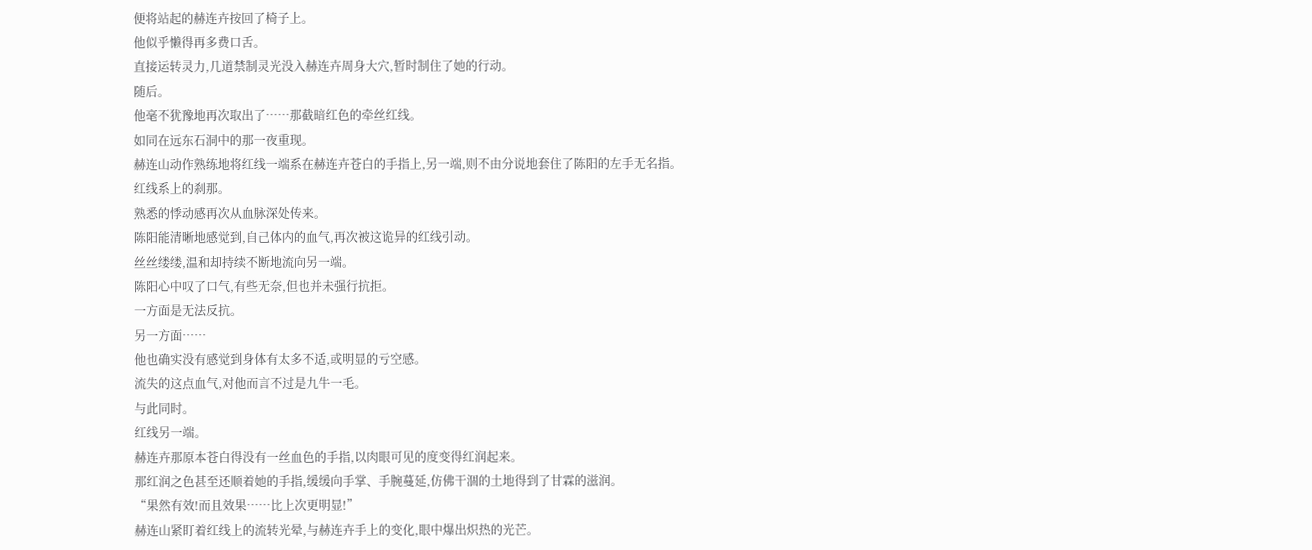便将站起的赫连卉按回了椅子上。
他似乎懒得再多费口舌。
直接运转灵力,几道禁制灵光没入赫连卉周身大穴,暂时制住了她的行动。
随后。
他毫不犹豫地再次取出了……那截暗红色的牵丝红线。
如同在远东石洞中的那一夜重现。
赫连山动作熟练地将红线一端系在赫连卉苍白的手指上,另一端,则不由分说地套住了陈阳的左手无名指。
红线系上的刹那。
熟悉的悸动感再次从血脉深处传来。
陈阳能清晰地感觉到,自己体内的血气,再次被这诡异的红线引动。
丝丝缕缕,温和却持续不断地流向另一端。
陈阳心中叹了口气,有些无奈,但也并未强行抗拒。
一方面是无法反抗。
另一方面……
他也确实没有感觉到身体有太多不适,或明显的亏空感。
流失的这点血气,对他而言不过是九牛一毛。
与此同时。
红线另一端。
赫连卉那原本苍白得没有一丝血色的手指,以肉眼可见的度变得红润起来。
那红润之色甚至还顺着她的手指,缓缓向手掌、手腕蔓延,仿佛干涸的土地得到了甘霖的滋润。
“果然有效!而且效果……比上次更明显!”
赫连山紧盯着红线上的流转光晕,与赫连卉手上的变化,眼中爆出炽热的光芒。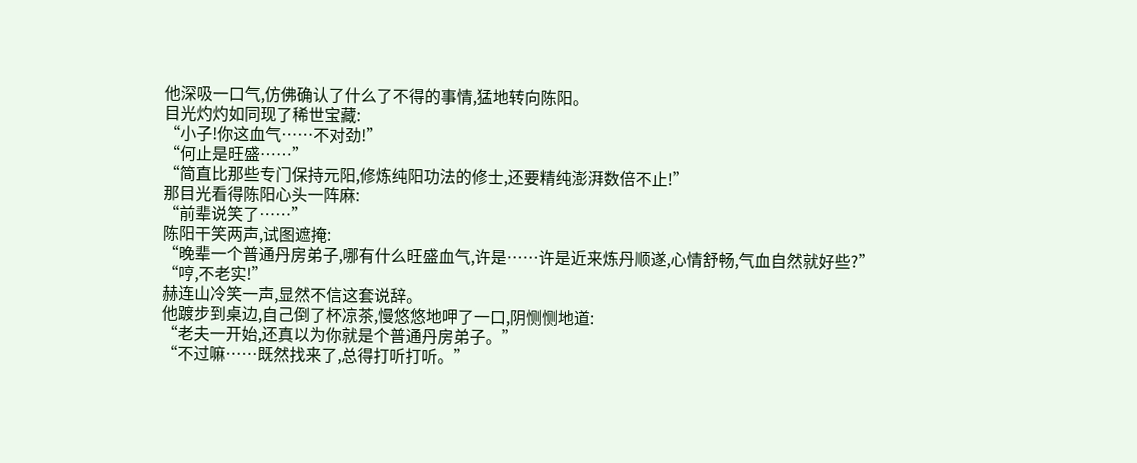他深吸一口气,仿佛确认了什么了不得的事情,猛地转向陈阳。
目光灼灼如同现了稀世宝藏:
“小子!你这血气……不对劲!”
“何止是旺盛……”
“简直比那些专门保持元阳,修炼纯阳功法的修士,还要精纯澎湃数倍不止!”
那目光看得陈阳心头一阵麻:
“前辈说笑了……”
陈阳干笑两声,试图遮掩:
“晚辈一个普通丹房弟子,哪有什么旺盛血气,许是……许是近来炼丹顺遂,心情舒畅,气血自然就好些?”
“哼,不老实!”
赫连山冷笑一声,显然不信这套说辞。
他踱步到桌边,自己倒了杯凉茶,慢悠悠地呷了一口,阴恻恻地道:
“老夫一开始,还真以为你就是个普通丹房弟子。”
“不过嘛……既然找来了,总得打听打听。”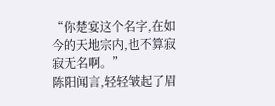“你楚宴这个名字,在如今的天地宗内,也不算寂寂无名啊。”
陈阳闻言,轻轻皱起了眉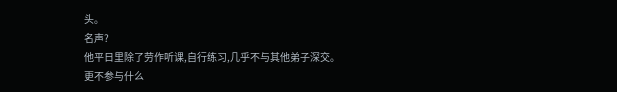头。
名声?
他平日里除了劳作听课,自行练习,几乎不与其他弟子深交。
更不参与什么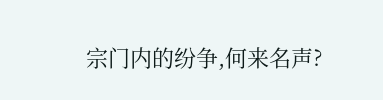宗门内的纷争,何来名声?